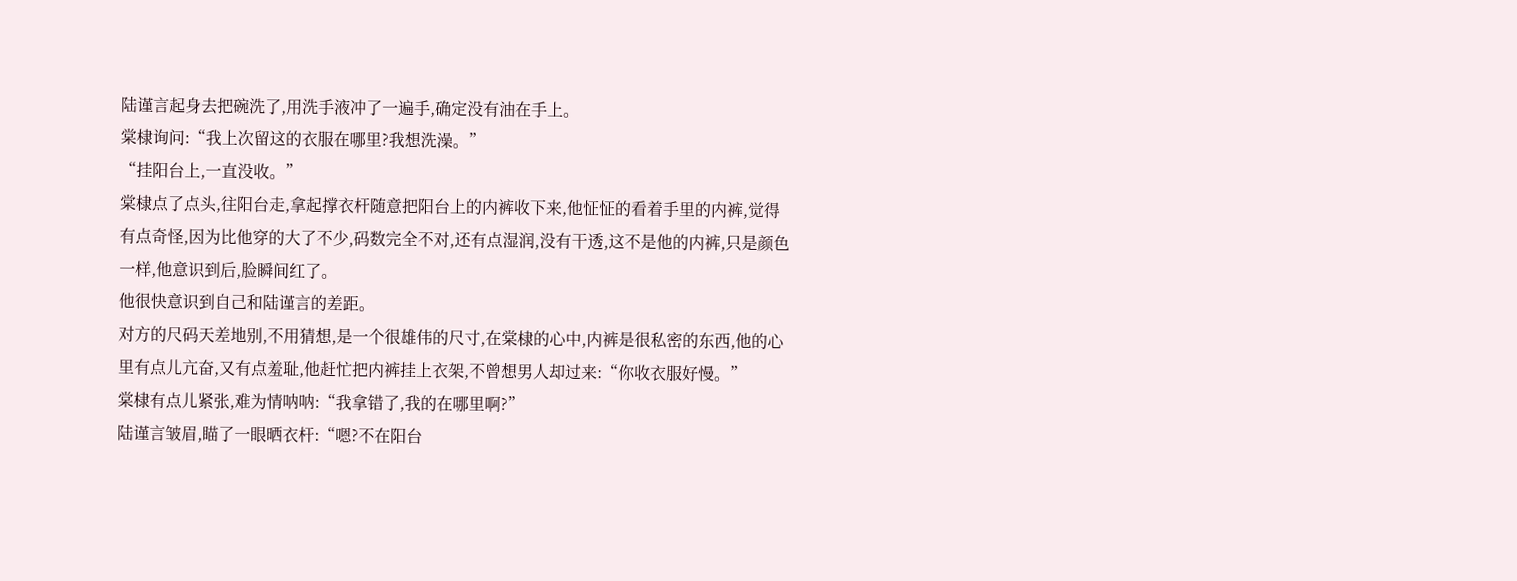陆谨言起身去把碗洗了,用洗手液冲了一遍手,确定没有油在手上。
棠棣询问:“我上次留这的衣服在哪里?我想洗澡。”
“挂阳台上,一直没收。”
棠棣点了点头,往阳台走,拿起撑衣杆随意把阳台上的内裤收下来,他怔怔的看着手里的内裤,觉得有点奇怪,因为比他穿的大了不少,码数完全不对,还有点湿润,没有干透,这不是他的内裤,只是颜色一样,他意识到后,脸瞬间红了。
他很快意识到自己和陆谨言的差距。
对方的尺码天差地别,不用猜想,是一个很雄伟的尺寸,在棠棣的心中,内裤是很私密的东西,他的心里有点儿亢奋,又有点羞耻,他赶忙把内裤挂上衣架,不曾想男人却过来:“你收衣服好慢。”
棠棣有点儿紧张,难为情呐呐:“我拿错了,我的在哪里啊?”
陆谨言皱眉,瞄了一眼晒衣杆:“嗯?不在阳台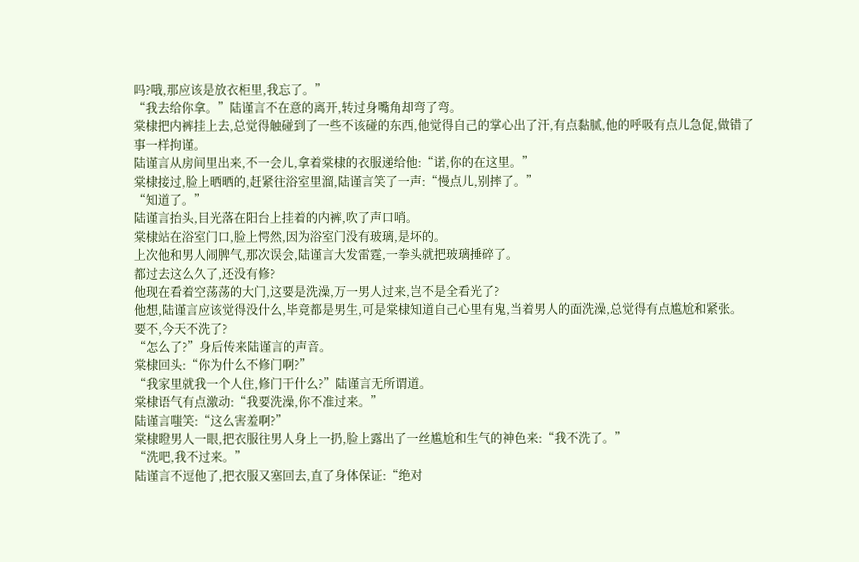吗?哦,那应该是放衣柜里,我忘了。”
“我去给你拿。”陆谨言不在意的离开,转过身嘴角却弯了弯。
棠棣把内裤挂上去,总觉得触碰到了一些不该碰的东西,他觉得自己的掌心出了汗,有点黏腻,他的呼吸有点儿急促,做错了事一样拘谨。
陆谨言从房间里出来,不一会儿,拿着棠棣的衣服递给他:“诺,你的在这里。”
棠棣接过,脸上晒晒的,赶紧往浴室里溜,陆谨言笑了一声:“慢点儿,别摔了。”
“知道了。”
陆谨言抬头,目光落在阳台上挂着的内裤,吹了声口哨。
棠棣站在浴室门口,脸上愕然,因为浴室门没有玻璃,是坏的。
上次他和男人闹脾气,那次误会,陆谨言大发雷霆,一拳头就把玻璃捶碎了。
都过去这么久了,还没有修?
他现在看着空荡荡的大门,这要是洗澡,万一男人过来,岂不是全看光了?
他想,陆谨言应该觉得没什么,毕竟都是男生,可是棠棣知道自己心里有鬼,当着男人的面洗澡,总觉得有点尴尬和紧张。
要不,今天不洗了?
“怎么了?”身后传来陆谨言的声音。
棠棣回头:“你为什么不修门啊?”
“我家里就我一个人住,修门干什么?”陆谨言无所谓道。
棠棣语气有点激动:“我要洗澡,你不准过来。”
陆谨言嗤笑:“这么害羞啊?”
棠棣瞪男人一眼,把衣服往男人身上一扔,脸上露出了一丝尴尬和生气的神色来:“我不洗了。”
“洗吧,我不过来。”
陆谨言不逗他了,把衣服又塞回去,直了身体保证:“绝对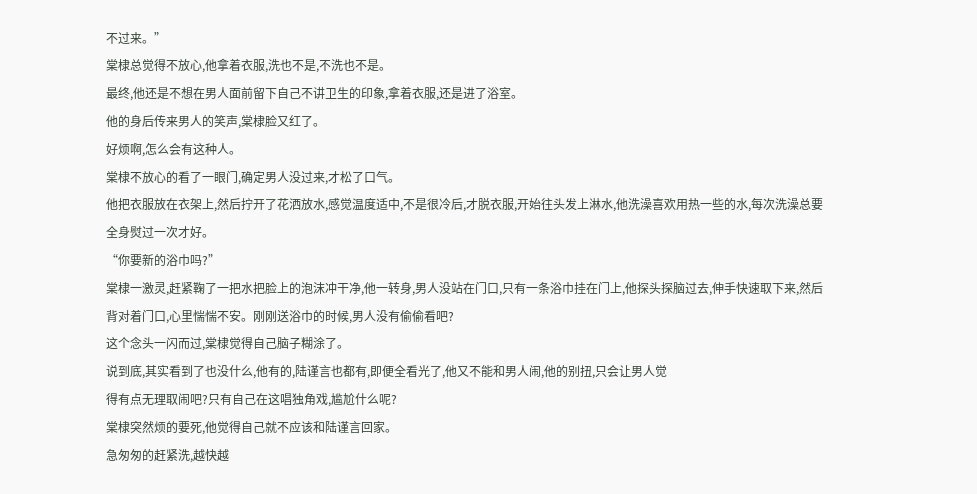不过来。”
棠棣总觉得不放心,他拿着衣服,洗也不是,不洗也不是。
最终,他还是不想在男人面前留下自己不讲卫生的印象,拿着衣服,还是进了浴室。
他的身后传来男人的笑声,棠棣脸又红了。
好烦啊,怎么会有这种人。
棠棣不放心的看了一眼门,确定男人没过来,才松了口气。
他把衣服放在衣架上,然后拧开了花洒放水,感觉温度适中,不是很冷后,才脱衣服,开始往头发上淋水,他洗澡喜欢用热一些的水,每次洗澡总要全身熨过一次才好。
“你要新的浴巾吗?”
棠棣一激灵,赶紧鞠了一把水把脸上的泡沫冲干净,他一转身,男人没站在门口,只有一条浴巾挂在门上,他探头探脑过去,伸手快速取下来,然后背对着门口,心里惴惴不安。刚刚送浴巾的时候,男人没有偷偷看吧?
这个念头一闪而过,棠棣觉得自己脑子糊涂了。
说到底,其实看到了也没什么,他有的,陆谨言也都有,即便全看光了,他又不能和男人闹,他的别扭,只会让男人觉
得有点无理取闹吧?只有自己在这唱独角戏,尴尬什么呢?
棠棣突然烦的要死,他觉得自己就不应该和陆谨言回家。
急匆匆的赶紧洗,越快越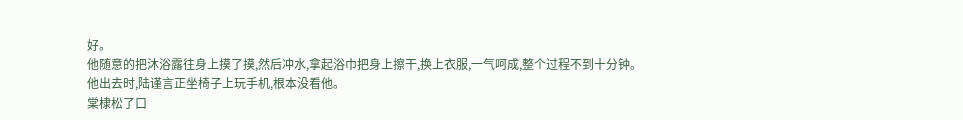好。
他随意的把沐浴露往身上摸了摸,然后冲水,拿起浴巾把身上擦干,换上衣服,一气呵成,整个过程不到十分钟。
他出去时,陆谨言正坐椅子上玩手机,根本没看他。
棠棣松了口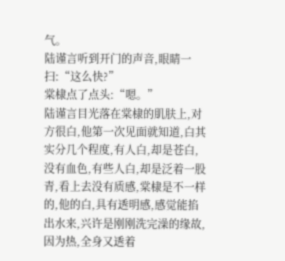气。
陆谨言听到开门的声音,眼睛一扫:“这么快?”
棠棣点了点头:“嗯。”
陆谨言目光落在棠棣的肌肤上,对方很白,他第一次见面就知道,白其实分几个程度,有人白,却是苍白,没有血色,有些人白,却是泛着一股青,看上去没有质感,棠棣是不一样的,他的白,具有透明感,感觉能掐出水来,兴许是刚刚洗完澡的缘故,因为热,全身又透着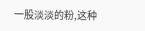一股淡淡的粉,这种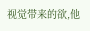视觉带来的欲,他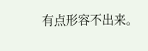有点形容不出来。